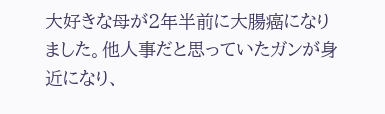大好きな母が2年半前に大腸癌になりました。他人事だと思っていたガンが身近になり、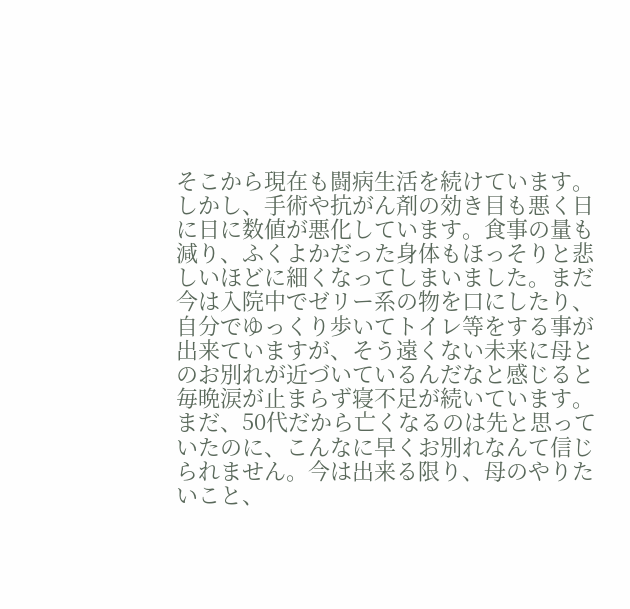そこから現在も闘病生活を続けています。しかし、手術や抗がん剤の効き目も悪く日に日に数値が悪化しています。食事の量も減り、ふくよかだった身体もほっそりと悲しいほどに細くなってしまいました。まだ今は入院中でゼリー系の物を口にしたり、自分でゆっくり歩いてトイレ等をする事が出来ていますが、そう遠くない未来に母とのお別れが近づいているんだなと感じると毎晩涙が止まらず寝不足が続いています。まだ、50代だから亡くなるのは先と思っていたのに、こんなに早くお別れなんて信じられません。今は出来る限り、母のやりたいこと、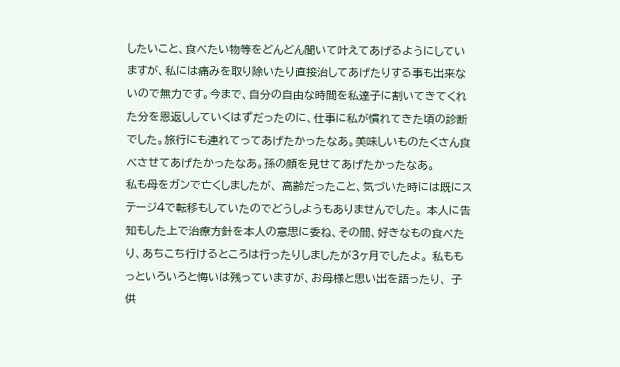したいこと、食べたい物等をどんどん聞いて叶えてあげるようにしていますが、私には痛みを取り除いたり直接治してあげたりする事も出来ないので無力です。今まで、自分の自由な時間を私達子に割いてきてくれた分を恩返ししていくはずだったのに、仕事に私が慣れてきた頃の診断でした。旅行にも連れてってあげたかったなあ。美味しいものたくさん食べさせてあげたかったなあ。孫の顔を見せてあげたかったなあ。
私も母をガンで亡くしましたが、 高齢だったこと、気づいた時には既にステージ4で転移もしていたのでどうしようもありませんでした。 本人に告知もした上で治療方針を本人の意思に委ね、その間、好きなもの食べたり、あちこち行けるところは行ったりしましたが3ヶ月でしたよ。 私ももっといろいろと悔いは残っていますが、お母様と思い出を語ったり、 子供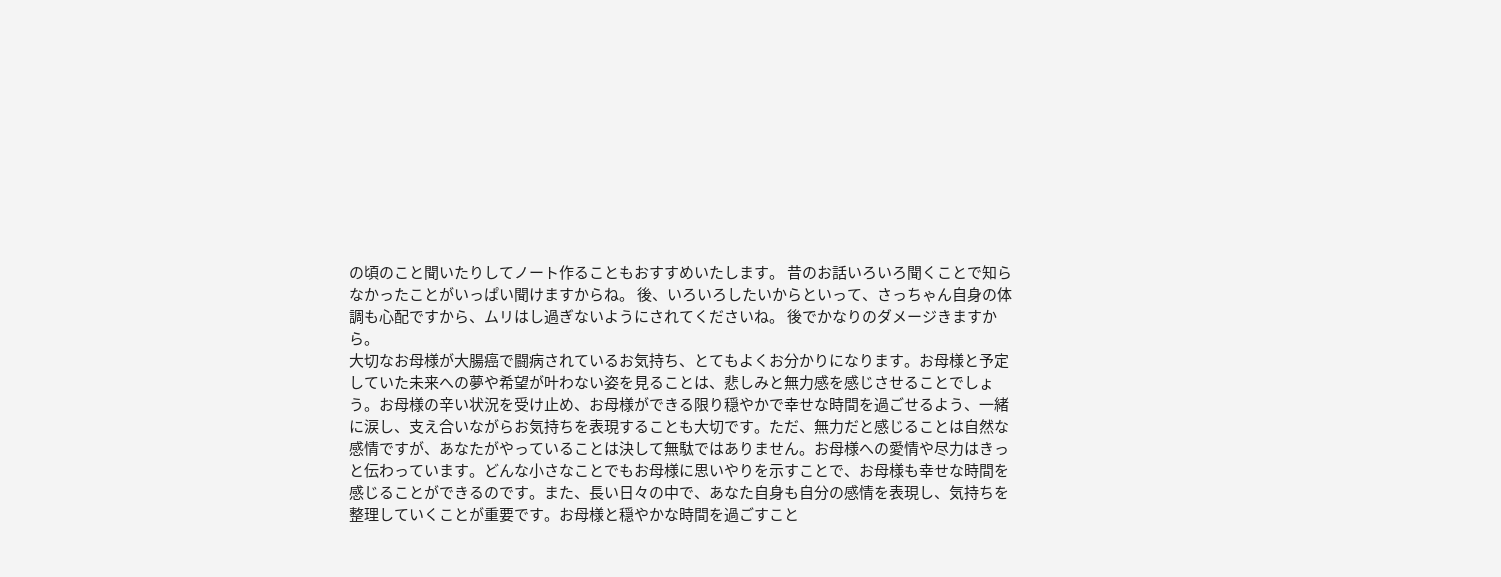の頃のこと聞いたりしてノート作ることもおすすめいたします。 昔のお話いろいろ聞くことで知らなかったことがいっぱい聞けますからね。 後、いろいろしたいからといって、さっちゃん自身の体調も心配ですから、ムリはし過ぎないようにされてくださいね。 後でかなりのダメージきますから。
大切なお母様が大腸癌で闘病されているお気持ち、とてもよくお分かりになります。お母様と予定していた未来への夢や希望が叶わない姿を見ることは、悲しみと無力感を感じさせることでしょう。お母様の辛い状況を受け止め、お母様ができる限り穏やかで幸せな時間を過ごせるよう、一緒に涙し、支え合いながらお気持ちを表現することも大切です。ただ、無力だと感じることは自然な感情ですが、あなたがやっていることは決して無駄ではありません。お母様への愛情や尽力はきっと伝わっています。どんな小さなことでもお母様に思いやりを示すことで、お母様も幸せな時間を感じることができるのです。また、長い日々の中で、あなた自身も自分の感情を表現し、気持ちを整理していくことが重要です。お母様と穏やかな時間を過ごすこと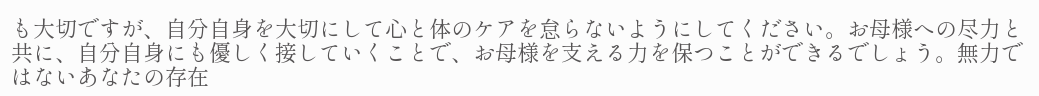も大切ですが、自分自身を大切にして心と体のケアを怠らないようにしてください。お母様への尽力と共に、自分自身にも優しく接していくことで、お母様を支える力を保つことができるでしょう。無力ではないあなたの存在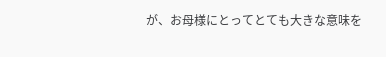が、お母様にとってとても大きな意味を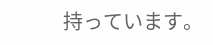持っています。